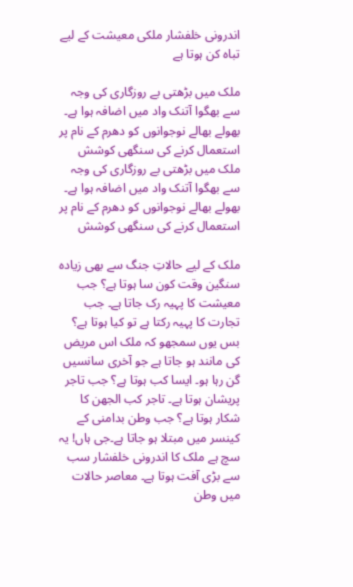اندرونی خلفشار ملکی معیشت کے لیے تباہ کن ہوتا ہے

ملک میں بڑھتی بے روزگاری کی وجہ سے بھگوا آتنک واد میں اضافہ ہوا ہے۔ بھولے بھالے نوجوانوں کو دھرم کے نام پر استعمال کرنے کی سنگھی کوشش
ملک میں بڑھتی بے روزگاری کی وجہ سے بھگوا آتنک واد میں اضافہ ہوا ہے۔ بھولے بھالے نوجوانوں کو دھرم کے نام پر استعمال کرنے کی سنگھی کوشش

ملک کے لیے حالاتِ جنگ سے بھی زیادہ سنگین وقت کون سا ہوتا ہے؟ جب معیشت کا پہیہ رک جاتا ہے۔ جب تجارت کا پہیہ رکتا ہے تو کیا ہوتا ہے؟ بس یوں سمجھو کہ ملک اس مریض کی مانند ہو جاتا ہے جو آخری سانسیں گن رہا ہو۔ ایسا کب ہوتا ہے؟ جب تاجر پریشان ہوتا ہے۔ تاجر کب الجھن کا شکار ہوتا ہے؟ جب وطن بدامنی کے کینسر میں مبتلا ہو جاتا ہے۔جی ہاں! یہ سچ ہے ملک کا اندرونی خلفشار سب سے بڑی آفت ہوتا ہے۔ معاصر حالات میں وطن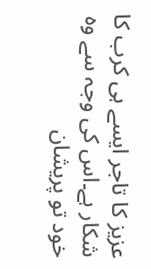عزیز کا تاجر ایسے ہی کرب کا شکار ہے۔اس کی وجہ سے وہ خود تو پریشان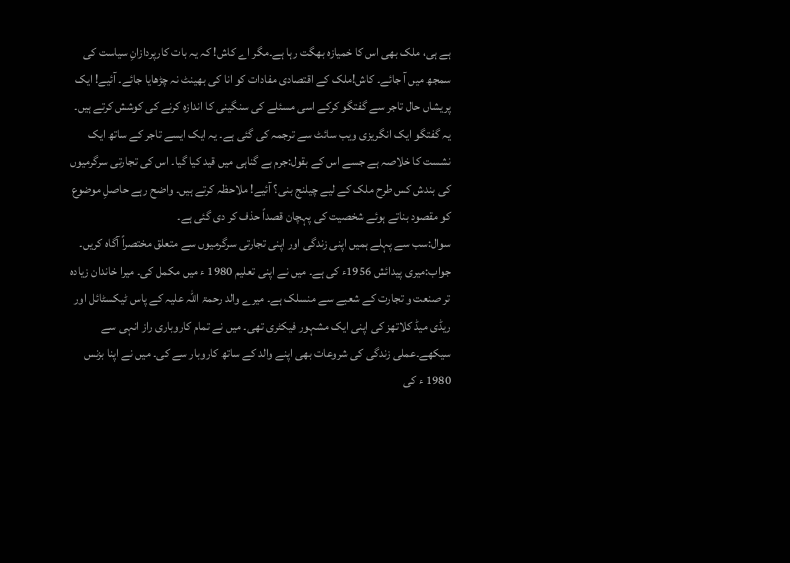ہے ہی، ملک بھی اس کا خمیازہ بھگت رہا ہے۔مگر اے کاش! کہ یہ بات کارپردازانِ سیاست کی سمجھ میں آ جائے۔ کاش!ملک کے اقتصادی مفادات کو انا کی بھینٹ نہ چڑھایا جائے۔ آئیے! ایک پریشاں حال تاجر سے گفتگو کرکے اسی مسئلے کی سنگینی کا اندازہ کرنے کی کوشش کرتے ہیں۔ یہ گفتگو ایک انگریزی ویب سائٹ سے ترجمہ کی گئی ہے۔ یہ ایک ایسے تاجر کے ساتھ ایک نشست کا خلاصہ ہے جسے اس کے بقول:جرم بے گناہی میں قید کیا گیا۔ اس کی تجارتی سرگرمیوں کی بندش کس طرح ملک کے لیے چیلنج بنی؟ آئیے! ملاحظہ کرتے ہیں۔ واضح رہے حاصلِ موضوع کو مقصود بناتے ہوئے شخصیت کی پہچان قصداً حذف کر دی گئی ہے۔
سوال:سب سے پہلے ہمیں اپنی زندگی اور اپنی تجارتی سرگرمیوں سے متعلق مختصراً آگاہ کریں۔
جواب:میری پیدائش 1956ء کی ہے۔ میں نے اپنی تعلیم 1980 ء میں مکمل کی۔ میرا خاندان زیادہ تر صنعت و تجارت کے شعبے سے منسلک ہے۔ میرے والد رحمۃ اللہ علیہ کے پاس ٹیکسٹائل اور ریڈی میڈ کلاتھز کی اپنی ایک مشہور فیکٹری تھی۔ میں نے تمام کاروباری راز انہی سے سیکھے۔عملی زندگی کی شروعات بھی اپنے والد کے ساتھ کاروبار سے کی۔ میں نے اپنا بزنس 1980 ء کی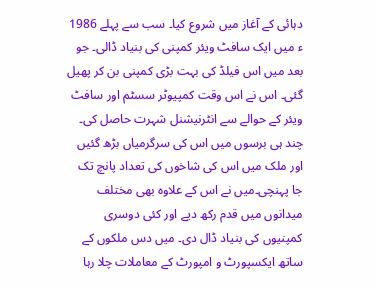دہائی کے آغاز میں شروع کیا۔ سب سے پہلے 1986 ء میں ایک سافٹ ویئر کمپنی کی بنیاد ڈالی۔ جو بعد میں اس فیلڈ کی بہت بڑی کمپنی بن کر پھیل گئی۔ اس نے اس وقت کمپیوٹر سسٹم اور سافٹ ویئر کے حوالے سے انٹرنیشنل شہرت حاصل کی۔ چند ہی برسوں میں اس کی سرگرمیاں بڑھ گئیں اور ملک میں اس کی شاخوں کی تعداد پانچ تک جا پہنچی۔میں نے اس کے علاوہ بھی مختلف میدانوں میں قدم رکھ دیے اور کئی دوسری کمپنیوں کی بنیاد ڈال دی۔ میں دس ملکوں کے ساتھ ایکسپورٹ و امپورٹ کے معاملات چلا رہا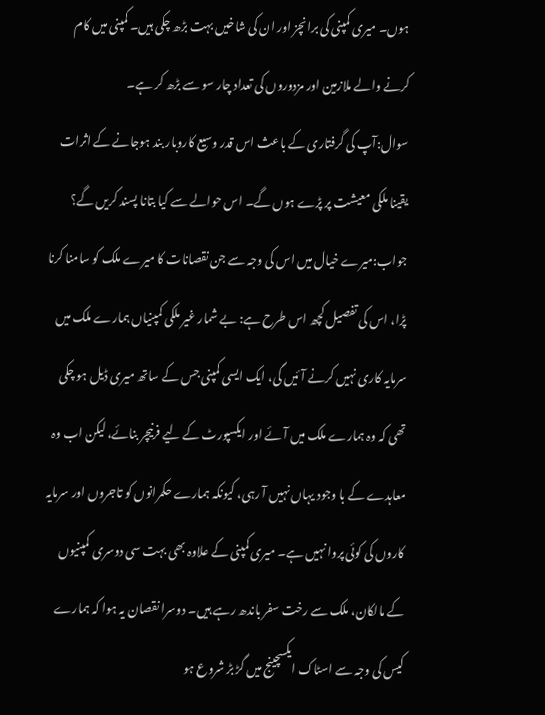ہوں۔ میری کمپنی کی برانچز اور ان کی شاخیں بہت بڑھ چکی ہیں۔ کمپنی میں کام کرنے والے ملازمین اور مزدوروں کی تعداد چار سو سے بڑھ کر ہے۔
سوال:آپ کی گرفتاری کے باعث اس قدر وسیع کاروبار بند ہوجانے کے اثرات یقینا ملکی معیشت پر پڑے ہوں گے۔ اس حوالے سے کیا بتانا پسند کریں گے؟
جواب:میرے خیال میں اس کی وجہ سے جن نقصانات کا میرے ملک کو سامنا کرنا پڑا، اس کی تفصیل کچھ اس طرح ہے: بے شمار غیر ملکی کمپنیاں ہمارے ملک میں سرمایہ کاری نہیں کرنے آئیں گی، ایک ایسی کمپنی جس کے ساتھ میری ڈیل ہو چکی تھی کہ وہ ہمارے ملک میں آئے اور ایکسپورٹ کے لیے فرنیچر بنائے، لیکن اب وہ معاہدے کے با وجود یہاں نہیں آ رہی، کیونکہ ہمارے حکمرانوں کو تاجروں اور سرمایہ کاروں کی کوئی پروا نہیں ہے۔ میری کمپنی کے علاوہ بھی بہت سی دوسری کمپنیوں کے مالکان، ملک سے رخت سفر باندھ رہے ہیں۔ دوسرا نقصان یہ ہوا کہ ہمارے کیس کی وجہ سے اسٹاک ایکسچینج میں گڑ بڑ شروع ہو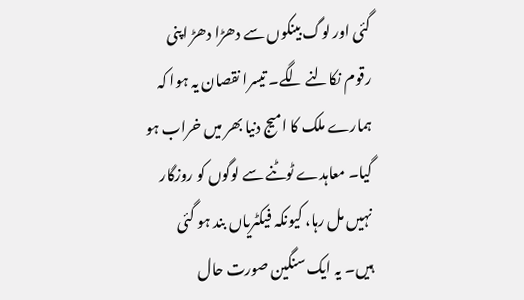گئی اور لوگ بینکوں سے دھڑا دھڑ اپنی رقوم نکالنے لگے۔ تیسرا نقصان یہ ہوا کہ ہمارے ملک کا امیج دنیا بھر میں خراب ہو گیا۔ معاہدے ٹوٹنے سے لوگوں کو روزگار نہیں مل رہا، کیونکہ فیکٹریاں بند ہو گئی ہیں۔ یہ ایک سنگین صورت حال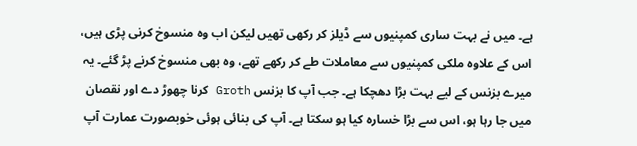ہے۔ میں نے بہت ساری کمپنیوں سے ڈیلز کر رکھی تھیں لیکن اب وہ منسوخ کرنی پڑی ہیں، اس کے علاوہ ملکی کمپنیوں سے معاملات طے کر رکھے تھے، وہ بھی منسوخ کرنے پڑ گئے۔ یہ میرے بزنس کے لیے بہت بڑا دھچکا ہے۔ جب آپ کا بزنس Groth کرنا چھوڑ دے اور نقصان میں جا رہا ہو، اس سے بڑا خسارہ کیا ہو سکتا ہے۔ آپ کی بنائی ہوئی خوبصورت عمارت آپ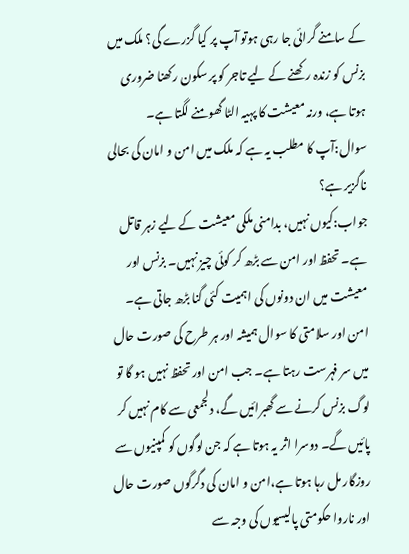کے سامنے گرائی جا رہی ہوتو آپ پر کیا گزرے گی؟ ملک میں بزنس کو زندہ رکھنے کے لیے تاجر کو پر سکون رکھنا ضروری ہوتا ہے، ورنہ معیشت کا پہیہ الٹا گھومنے لگتا ہے۔
سوال:آپ کا مطلب یہ ہے کہ ملک میں امن و امان کی بحالی ناگزیر ہے؟
جواب:کیوں نہیں، بدامنی ملکی معیشت کے لیے زہر قاتل ہے۔ تحفظ اور امن سے بڑھ کر کوئی چیز نہیں۔ بزنس اور معیشت میں ان دونوں کی اہمیت کئی گنا بڑھ جاتی ہے۔ امن اور سلامتی کا سوال ہمیشہ اور ہر طرح کی صورت حال میں سر فہرست رہتا ہے۔ جب امن اور تحفظ نہیں ہو گا تو لوگ بزنس کرنے سے گھبرائیں گے، دلجمعی سے کام نہیں کر پائیں گے۔ دوسرا اثر یہ ہوتا ہے کہ جن لوگوں کو کمپنیوں سے روزگار مل رہا ہوتا ہے،امن و امان کی دگرگوں صورت حال اور ناروا حکومتی پالیسیوں کی وجہ سے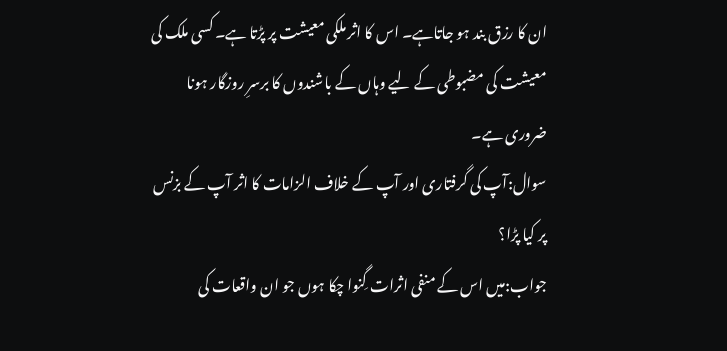ان کا رزق بند ہو جاتاہے۔ اس کا اثر ملکی معیشت پر پڑتا ہے۔ کسی ملک کی معیشت کی مضبوطی کے لیے وہاں کے باشندوں کا برسرِ روزگار ہونا ضروری ہے۔
سوال:آپ کی گرفتاری اور آپ کے خلاف الزامات کا اثر آپ کے بزنس پر کیا پڑا؟
جواب:میں اس کے منفی اثرات گِنوا چکا ہوں جو ان واقعات کی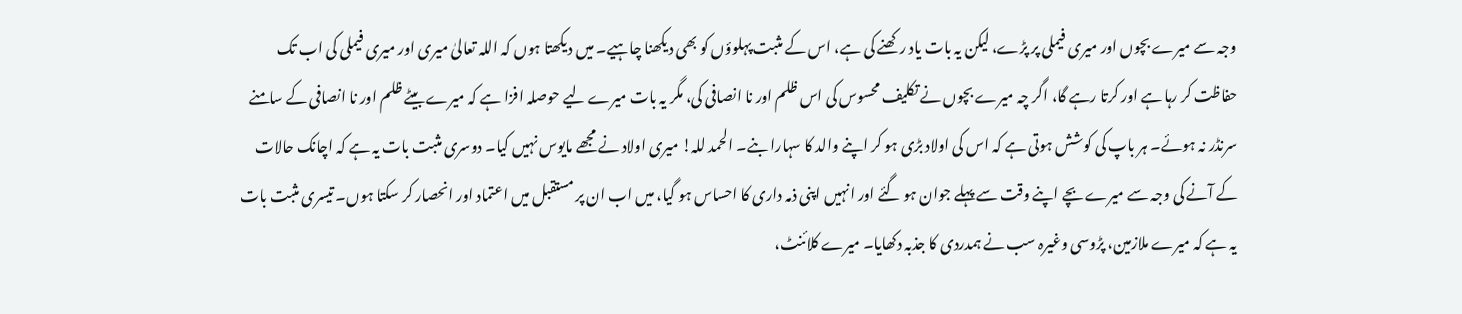وجہ سے میرے بچوں اور میری فیملی پر پڑے، لیکن یہ بات یاد رکھنے کی ہے، اس کے مثبت پہلوؤں کو بھی دیکھنا چاہیے۔ میں دیکھتا ہوں کہ اللہ تعالیٰ میری اور میری فیملی کی اب تک حفاظت کر رہا ہے اور کرتا رہے گا، اگر چہ میرے بچوں نے تکلیف محسوس کی اس ظلم اور نا انصافی کی، مگر یہ بات میرے لیے حوصلہ افزا ہے کہ میرے بیٹے ظلم اور نا انصافی کے سامنے سرنڈر نہ ہوئے۔ ہر باپ کی کوشش ہوتی ہے کہ اس کی اولاد بڑی ہو کر اپنے والد کا سہارا بنے۔ الحمد للہ! میری اولاد نے مجھے مایوس نہیں کیا۔ دوسری مثبت بات یہ ہے کہ اچانک حالات کے آنے کی وجہ سے میرے بچے اپنے وقت سے پہلے جوان ہو گئے اور انہیں اپنی ذمہ داری کا احساس ہو گیا، میں اب ان پر مستقبل میں اعتماد اور انحصار کر سکتا ہوں۔ تیسری مثبت بات یہ ہے کہ میرے ملازمین، پڑوسی وغیرہ سب نے ہمدردی کا جذبہ دکھایا۔ میرے کلائنٹ،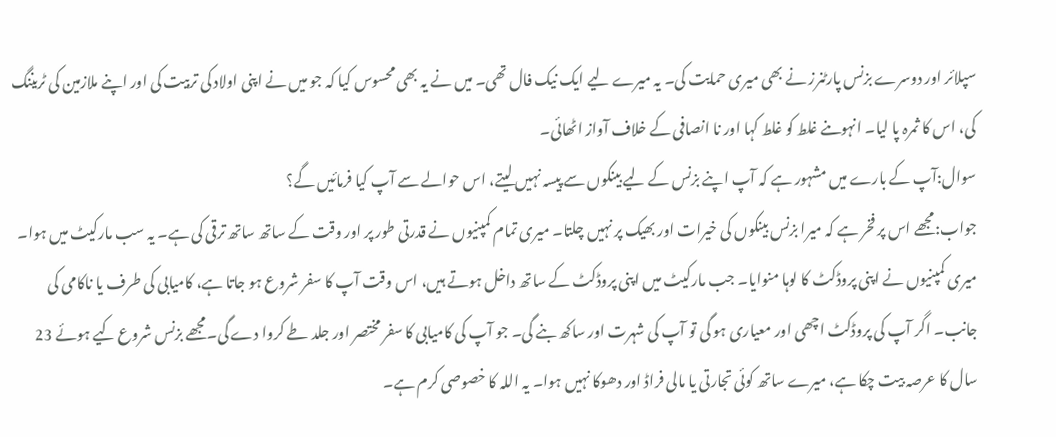سپلائر اور دوسرے بزنس پارٹنرز نے بھی میری حمایت کی۔ یہ میرے لیے ایک نیک فال تھی۔ میں نے یہ بھی محسوس کیا کہ جو میں نے اپنی اولاد کی تربیت کی اور اپنے ملازمین کی ٹریننگ کی، اس کا ثمرہ پا لیا۔ انہوںنے غلط کو غلط کہا اور نا انصافی کے خلاف آواز اٹھائی۔
سوال:آپ کے بارے میں مشہور ہے کہ آپ اپنے بزنس کے لیے بینکوں سے پیسہ نہیں لیتے، اس حوالے سے آپ کیا فرمائیں گے؟
جواب:مجھے اس پر فخر ہے کہ میرا بزنس بینکوں کی خیرات اور بھیک پر نہیں چلتا۔ میری تمام کمپنیوں نے قدرتی طور پر اور وقت کے ساتھ ساتھ ترقی کی ہے۔ یہ سب مارکیٹ میں ہوا۔ میری کمپنیوں نے اپنی پروڈکٹ کا لوہا منوایا۔ جب مارکیٹ میں اپنی پروڈکٹ کے ساتھ داخل ہوتے ہیں، اس وقت آپ کا سفر شروع ہو جاتا ہے، کامیابی کی طرف یا ناکامی کی جانب۔ اگر آپ کی پروڈکٹ اچھی اور معیاری ہو گی تو آپ کی شہرت اور ساکھ بنے گی۔ جو آپ کی کامیابی کا سفر مختصر اور جلد طے کروا دے گی۔مجھے بزنس شروع کیے ہوئے 23 سال کا عرصہ بیت چکا ہے، میرے ساتھ کوئی تجارتی یا مالی فراڈ اور دھوکا نہیں ہوا۔ یہ اللہ کا خصوصی کرم ہے۔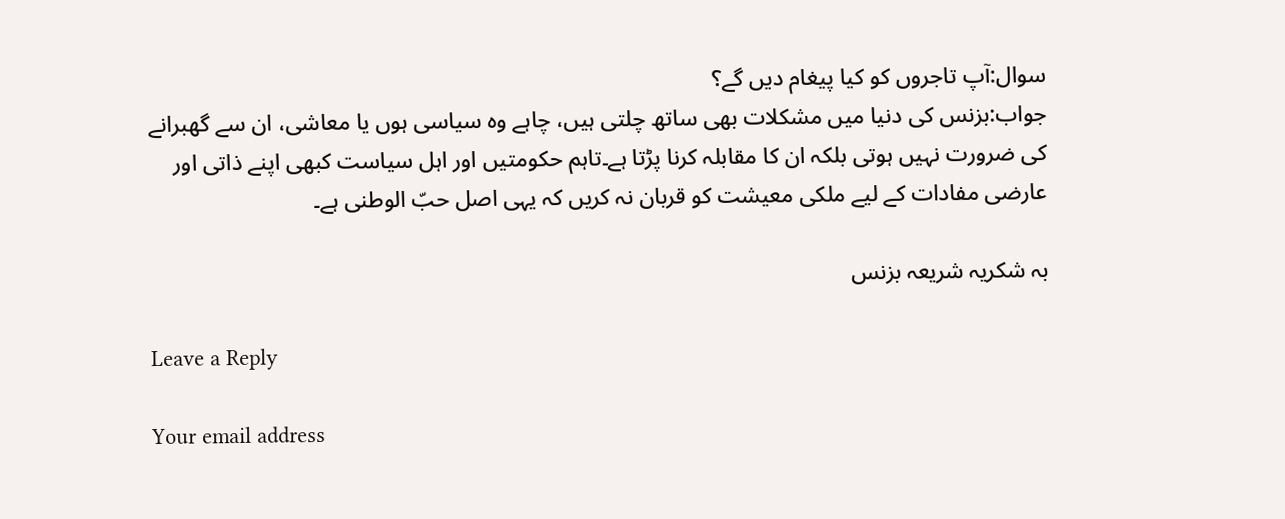سوال:آپ تاجروں کو کیا پیغام دیں گے؟
جواب:بزنس کی دنیا میں مشکلات بھی ساتھ چلتی ہیں، چاہے وہ سیاسی ہوں یا معاشی، ان سے گھبرانے کی ضرورت نہیں ہوتی بلکہ ان کا مقابلہ کرنا پڑتا ہے۔تاہم حکومتیں اور اہل سیاست کبھی اپنے ذاتی اور عارضی مفادات کے لیے ملکی معیشت کو قربان نہ کریں کہ یہی اصل حبّ الوطنی ہے۔

بہ شکریہ شریعہ بزنس

Leave a Reply

Your email address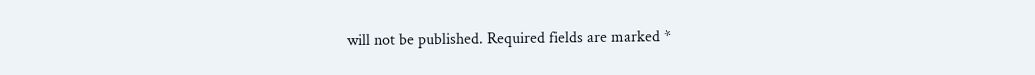will not be published. Required fields are marked *